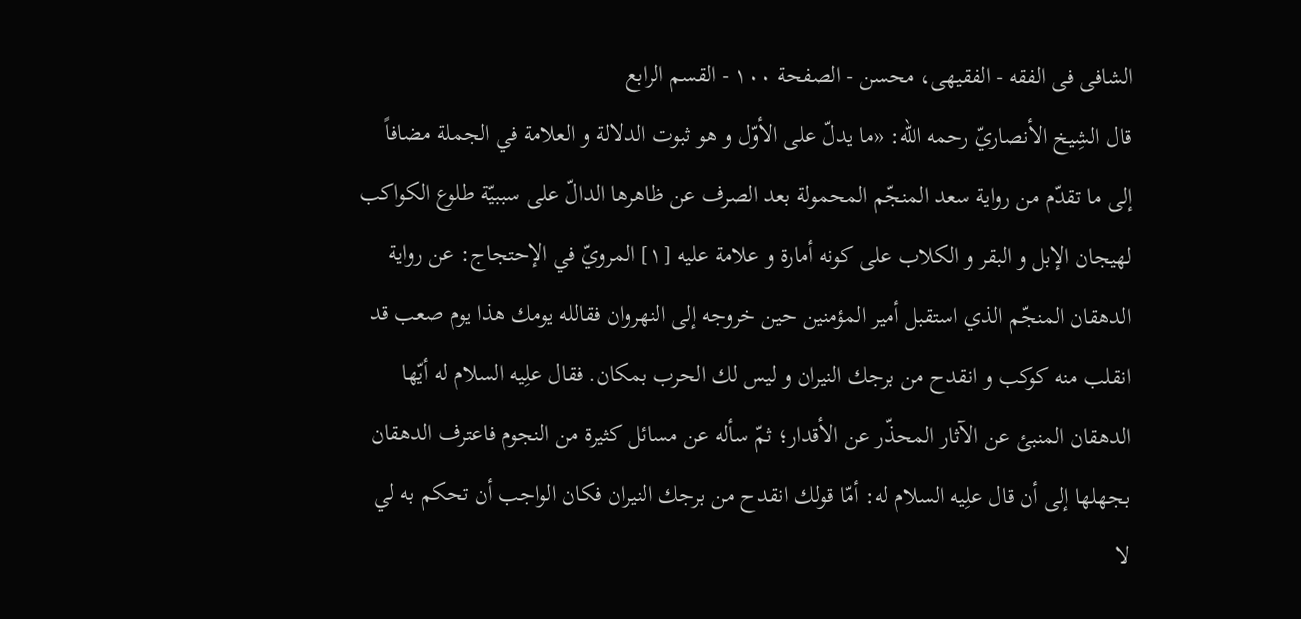الشافی فی الفقه - الفقیهی، محسن - الصفحة ١٠٠ - القسم الرابع
قال الشِیخ الأنصاريّ رحمه الله: «ما يدلّ على الأوّل و هو ثبوت الدلالة و العلامة في الجملة مضافاً إلى ما تقدّم من رواية سعد المنجّم المحمولة بعد الصرف عن ظاهرها الدالّ على سببيّة طلوع الكواكب لهيجان الإبل و البقر و الكلاب على كونه أمارة و علامة عليه [١] المرويّ في الإحتجاج: عن رواية الدهقان المنجّم الذي استقبل أمير المؤمنين حين خروجه إلى النهروان فقالله يومك هذا يوم صعب قد انقلب منه كوكب و انقدح من برجك النيران و ليس لك الحرب بمكان. فقال علِیه السلام له أيّها الدهقان المنبئ عن الآثار المحذّر عن الأقدار؛ ثمّ سأله عن مسائل كثيرة من النجوم فاعترف الدهقان بجهلها إلى أن قال علِیه السلام له: أمّا قولك انقدح من برجك النيران فكان الواجب أن تحكم به لي لا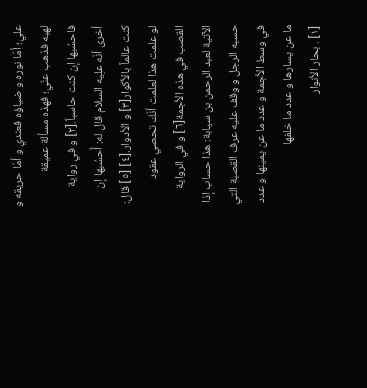علي؛ أمّا نوره و ضياؤه فعندي و أمّا حريقه و لهبه فذهب عنّي؛ فهذه مسألة عميقة فاحسُبها إن كنت حاسباً.[٢] و في رواية أخرى أنّه علِیه السلام قال له: أُحسُبها إن كنت عالماً بالأكوار[٣] و الأدوار.[٤] [٥] قال: لو علمت هذا لعلمت أنّك تحصي عقود القصب في هذه الأجمة[٦] و في الرواية الآتية لعبد الرحمن بن سيابة: هذا حساب إذا حسبه الرجل و وقف عليه عرف القصبة التي في وسط الأجمة و عدد ما عن يمينها و عدد ما عن يسارها و عدد ما خلفها
[١] . بحار الأنوار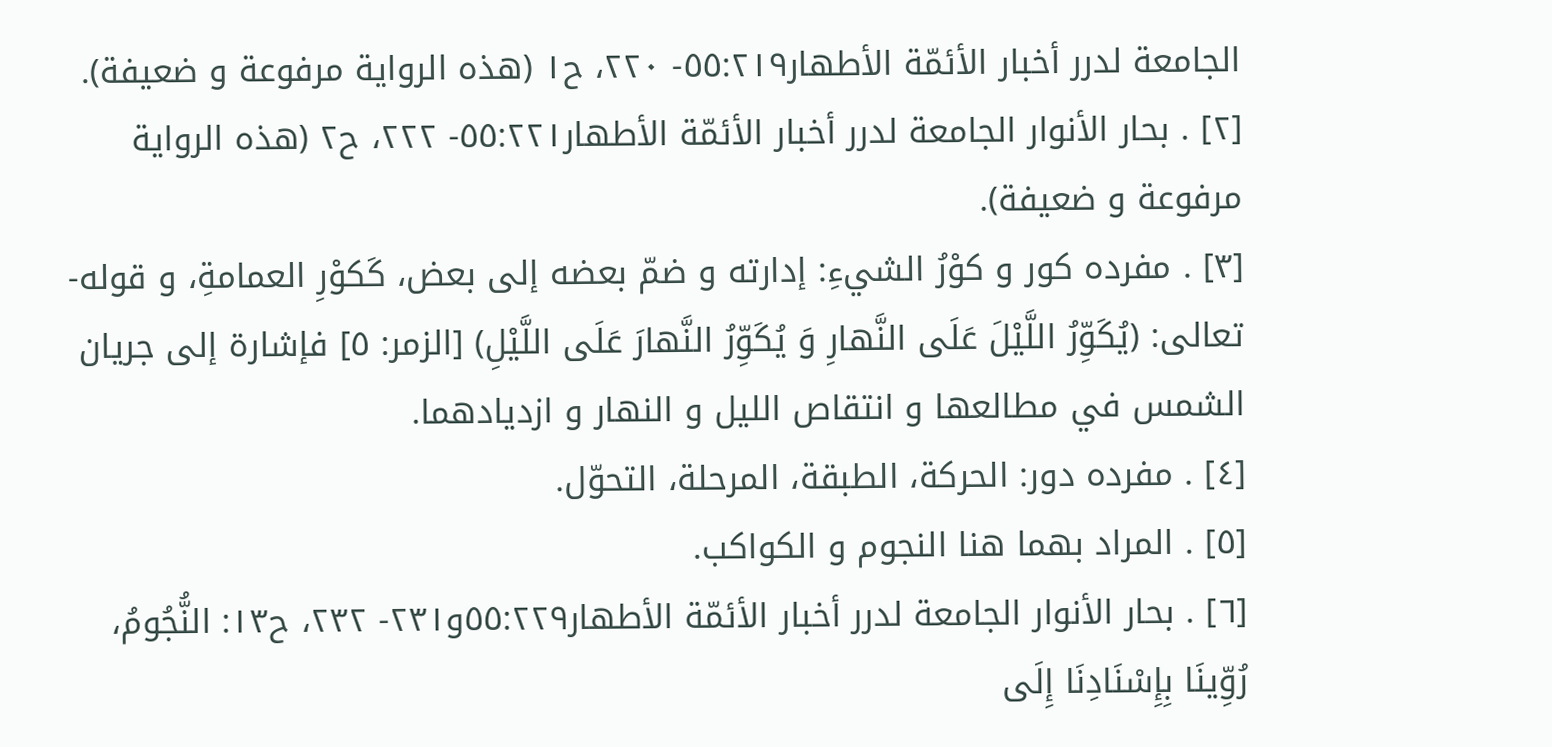الجامعة لدرر أخبار الأئمّة الأطهار٥٥:٢١٩- ٢٢٠، ح١ (هذه الرواية مرفوعة و ضعيفة).
[٢] . بحار الأنوار الجامعة لدرر أخبار الأئمّة الأطهار٥٥:٢٢١- ٢٢٢، ح٢ (هذه الرواية مرفوعة و ضعيفة).
[٣] . مفرده کور و كوْرُ الشيءِ: إدارته و ضمّ بعضه إلى بعض، كَكوْرِ العمامةِ، و قوله- تعالى: (يُكَوِّرُ اللَّيْلَ عَلَى النَّهارِ وَ يُكَوِّرُ النَّهارَ عَلَى اللَّيْلِ) [الزمر: ٥] فإشارة إلى جريان الشمس في مطالعها و انتقاص الليل و النهار و ازديادهما.
[٤] . مفرده دور: الحرکة، الطبقة، المرحلة، التحوّل.
[٥] . المراد بهما هنا النجوم و الکواکب.
[٦] . بحار الأنوار الجامعة لدرر أخبار الأئمّة الأطهار٥٥:٢٢٩و٢٣١- ٢٣٢، ح١٣: النُّجُومُ، رُوِّينَا بِإِسْنَادِنَا إِلَى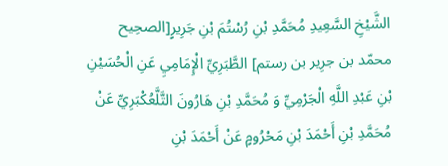الشَّيْخِ السَّعِيدِ مُحَمَّدِ بْنِ رُسْتُمَ بْنِ جَرِيرٍ[الصحِیح محمّد بن جرِیر بن رستم] الطَّبَرِيِّ الْإِمَامِيِ عَنِ الْحُسَيْنِ بْنِ عَبْدِ اللَّهِ الْجَرْمِيِّ وَ مُحَمَّدِ بْنِ هَارُونَ التَّلَّعُكْبَرِيِّ عَنْ مُحَمَّدِ بْنِ أَحْمَدَ بْنِ مَحْرُومٍ عَنْ أَحْمَدَ بْنِ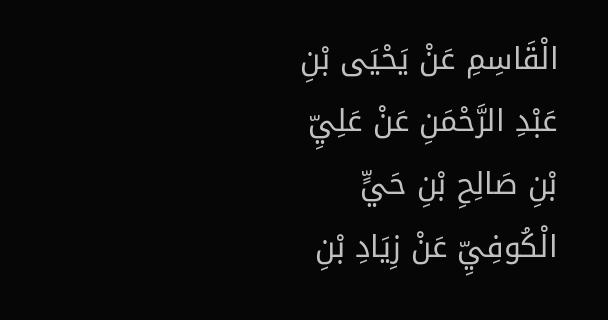الْقَاسِمِ عَنْ يَحْيَى بْنِ عَبْدِ الرَّحْمَنِ عَنْ عَلِيِّ بْنِ صَالِحِ بْنِ حَيٍّ الْكُوفِيِّ عَنْ زِيَادِ بْنِ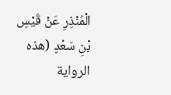الْمُنْذِرِ عَنْ قَيْسِ بْنِ سَعْدٍ (هذه الرواية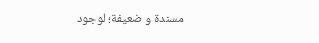مسندة و ضعيفة؛ لوجود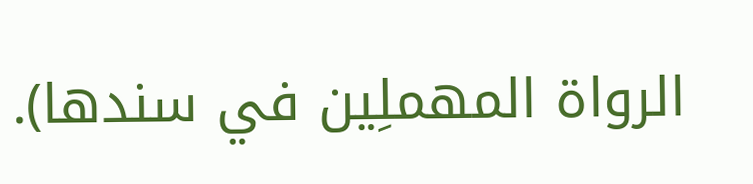الرواة المهملِین في سندها).